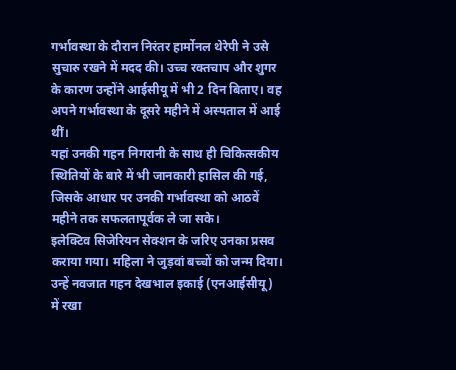गर्भावस्था के दौरान निरंतर हार्मोनल थेरेपी ने उसे सुचारु रखने में मदद की। उच्च रक्तचाप और शुगर के कारण उन्होंने आईसीयू में भी 2 दिन बिताए। वह अपने गर्भावस्था के दूसरे महीने में अस्पताल में आई थीं।
यहां उनकी गहन निगरानी के साथ ही चिकित्सकीय स्थितियों के बारे में भी जानकारी हासिल की गई, जिसके आधार पर उनकी गर्भावस्था को आठवें महीने तक सफलतापूर्वक ले जा सके।
इलेक्टिव सिजेरियन सेक्शन के जरिए उनका प्रसव कराया गया। महिला ने जुड़वां बच्चों को जन्म दिया। उन्हें नवजात गहन देखभाल इकाई (एनआईसीयू) में रखा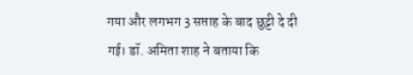गया और लगभग 3 सप्ताह के बाद छुट्टी दे दी गई। डॉ. अमिता शाह ने बताया कि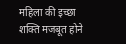महिला की इच्छा शक्ति मजबूत होने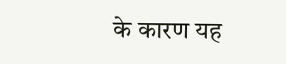के कारण यह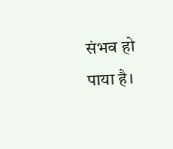संभव हो पाया है।